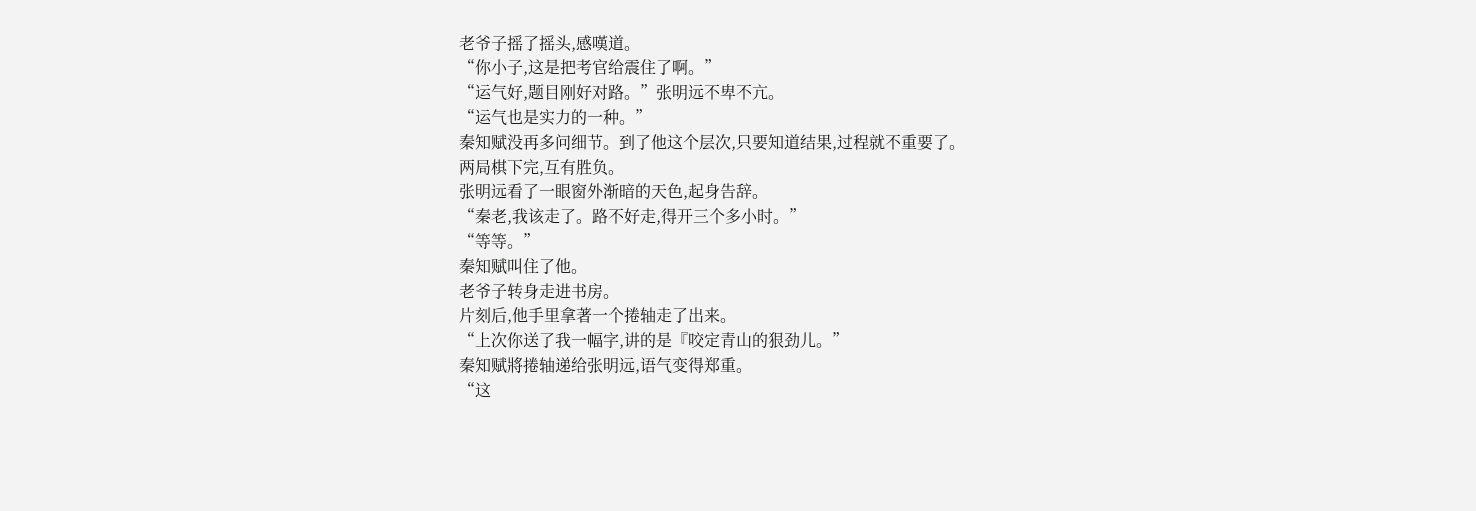老爷子摇了摇头,感嘆道。
“你小子,这是把考官给震住了啊。”
“运气好,题目刚好对路。”张明远不卑不亢。
“运气也是实力的一种。”
秦知赋没再多问细节。到了他这个层次,只要知道结果,过程就不重要了。
两局棋下完,互有胜负。
张明远看了一眼窗外渐暗的天色,起身告辞。
“秦老,我该走了。路不好走,得开三个多小时。”
“等等。”
秦知赋叫住了他。
老爷子转身走进书房。
片刻后,他手里拿著一个捲轴走了出来。
“上次你送了我一幅字,讲的是『咬定青山的狠劲儿。”
秦知赋將捲轴递给张明远,语气变得郑重。
“这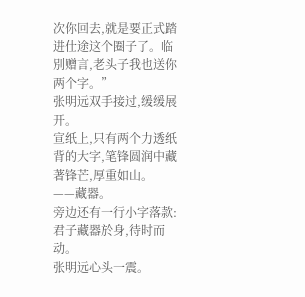次你回去,就是要正式踏进仕途这个圈子了。临別赠言,老头子我也送你两个字。”
张明远双手接过,缓缓展开。
宣纸上,只有两个力透纸背的大字,笔锋圆润中藏著锋芒,厚重如山。
——藏器。
旁边还有一行小字落款:君子藏器於身,待时而动。
张明远心头一震。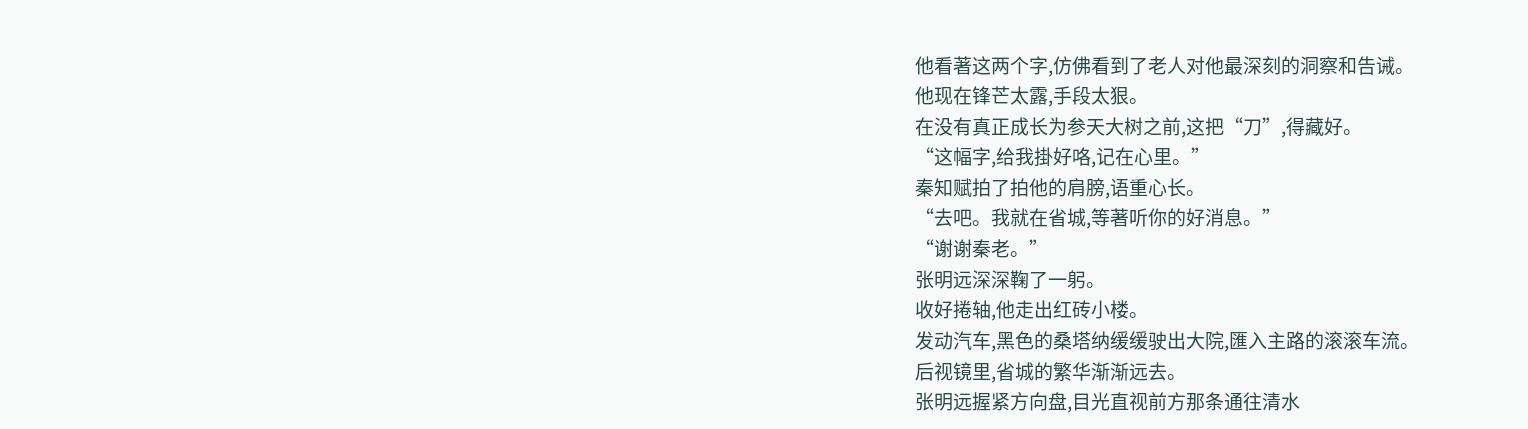他看著这两个字,仿佛看到了老人对他最深刻的洞察和告诫。
他现在锋芒太露,手段太狠。
在没有真正成长为参天大树之前,这把“刀”,得藏好。
“这幅字,给我掛好咯,记在心里。”
秦知赋拍了拍他的肩膀,语重心长。
“去吧。我就在省城,等著听你的好消息。”
“谢谢秦老。”
张明远深深鞠了一躬。
收好捲轴,他走出红砖小楼。
发动汽车,黑色的桑塔纳缓缓驶出大院,匯入主路的滚滚车流。
后视镜里,省城的繁华渐渐远去。
张明远握紧方向盘,目光直视前方那条通往清水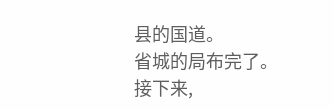县的国道。
省城的局布完了。
接下来,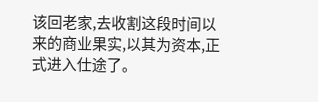该回老家,去收割这段时间以来的商业果实,以其为资本,正式进入仕途了。